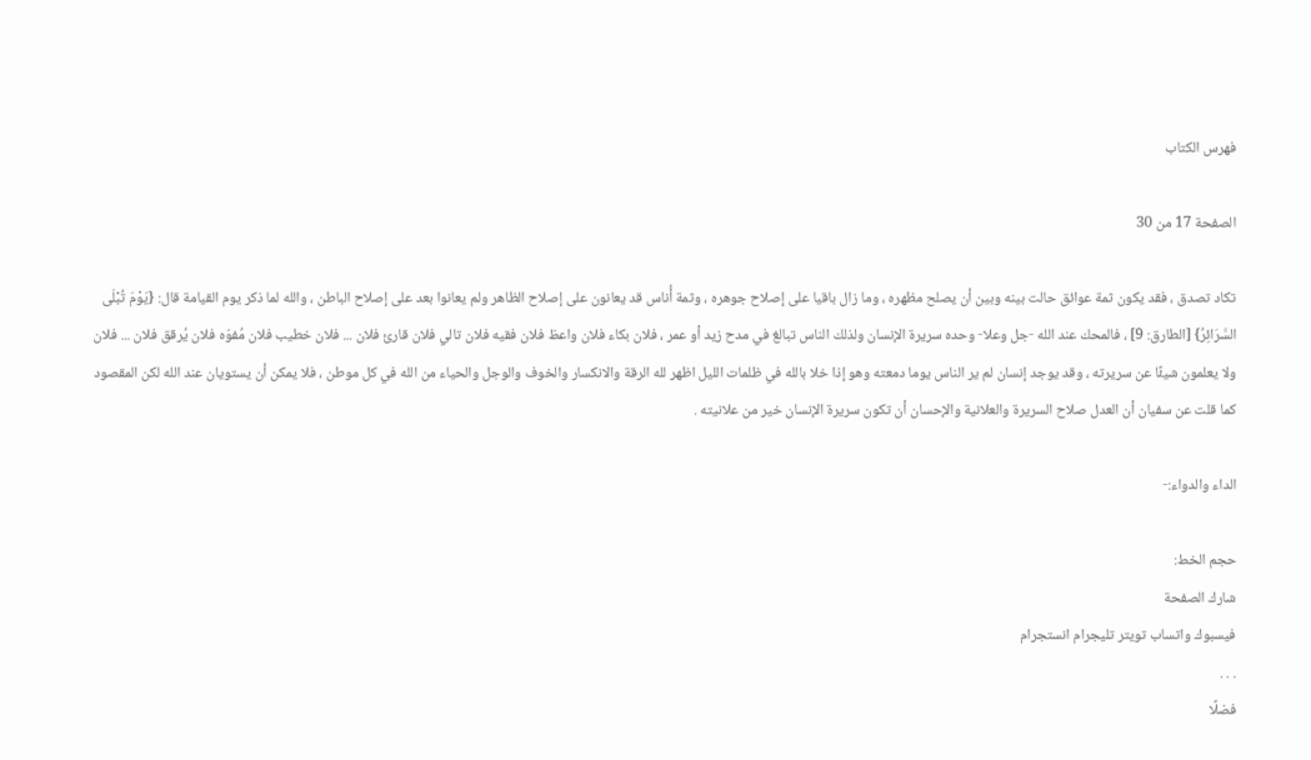فهرس الكتاب

الصفحة 17 من 30

تكاد تصدق ، فقد يكون ثمة عوائق حالت بينه وبين أن يصلح مظهره ، وما زال باقيا على إصلاح جوهره ، وثمة أُناس قد يعانون على إصلاح الظاهر ولم يعانوا بعد على إصلاح الباطن ، والله لما ذكر يوم القيامة قال: {يَوْمَ تُبْلَى السَّرَائِرُ} [الطارق: 9] ، فالمحك عند الله -جل وعلا- وحده سريرة الإنسان ولذلك الناس تبالغ في مدح زيد أو عمر ، فلان بكاء فلان واعظ فلان فقيه فلان تالي فلان قارئ فلان ... فلان خطيب فلان مُفوّه فلان يُرقق فلان ... فلان ولا يعلمون شيئًا عن سريرته ، وقد يوجد إنسان لم ير الناس يوما دمعته وهو إذا خلا بالله في ظلمات الليل اظهر لله الرقة والانكسار والخوف والوجل والحياء من الله في كل موطن ، فلا يمكن أن يستويان عند الله لكن المقصود كما قلت عن سفيان أن العدل صلاح السريرة والعلانية والإحسان أن تكون سريرة الإنسان خير من علانيته .

الداء والدواء:-

حجم الخط:
شارك الصفحة
فيسبوك واتساب تويتر تليجرام انستجرام
. . .
فضلًا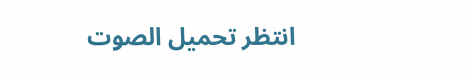انتظر تحميل الصوت